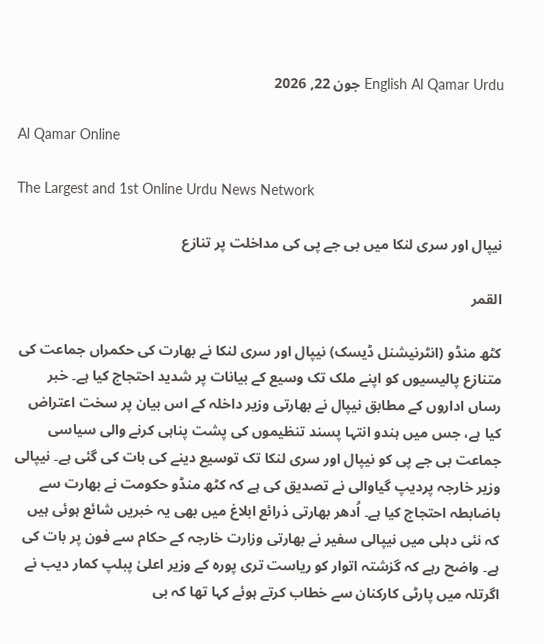English Al Qamar Urdu جون 22, 2026

Al Qamar Online

The Largest and 1st Online Urdu News Network

نیپال اور سری لنکا میں بی جے پی کی مداخلت پر تنازع

القمر

کٹھ منڈو (انٹرنیشنل ڈیسک) نیپال اور سری لنکا نے بھارت کی حکمراں جماعت کی متنازع پالیسیوں کو اپنے ملک تک وسیع کے بیانات پر شدید احتجاج کیا ہے۔ خبر رساں اداروں کے مطابق نیپال نے بھارتی وزیر داخلہ کے اس بیان پر سخت اعتراض کیا ہے، جس میں ہندو انتہا پسند تنظیموں کی پشت پناہی کرنے والی سیاسی جماعت بی جے پی کو نیپال اور سری لنکا تک توسیع دینے کی بات کی گئی ہے۔ نیپالی وزیر خارجہ پردیپ گیاوالی نے تصدیق کی ہے کہ کٹھ منڈو حکومت نے بھارت سے باضابطہ احتجاج کیا ہے۔ اُدھر بھارتی ذرائع ابلاغ میں بھی یہ خبریں شائع ہوئی ہیں کہ نئی دہلی میں نیپالی سفیر نے بھارتی وزارت خارجہ کے حکام سے فون پر بات کی ہے۔ واضح رہے کہ گزشتہ اتوار کو ریاست تری پورہ کے وزیر اعلیٰ پبلپ کمار دیب نے اگرتلہ میں پارٹی کارکنان سے خطاب کرتے ہوئے کہا تھا کہ بی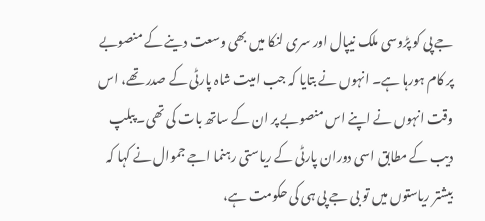جے پی کو پڑوسی ملک نیپال اور سری لنکا میں بھی وسعت دینے کے منصوبے پر کام ہورہا ہے۔ انہوں نے بتایا کہ جب امیت شاہ پارٹی کے صدر تھے، اس وقت انہوں نے اپنے اس منصوبے پر ان کے ساتھ بات کی تھی۔ پبلپ دیب کے مطابق اسی دوران پارٹی کے ریاستی رہنما اجے جموال نے کہا کہ بیشتر ریاستوں میں تو بی جے پی ہی کی حکومت ہے،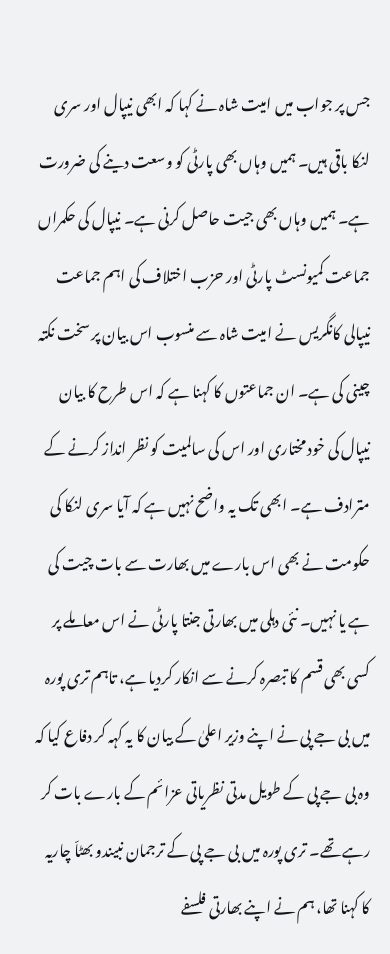جس پر جواب میں امیت شاہ نے کہا کہ ابھی نیپال اور سری لنکا باقی ہیں۔ ہمیں وہاں بھی پارٹی کو وسعت دینے کی ضرورت ہے۔ ہمیں وہاں بھی جیت حاصل کرنی ہے۔ نیپال کی حکمراں جماعت کمیونسٹ پارٹی اور حزب اختلاف کی اہم جماعت نیپالی کانگریس نے امیت شاہ سے منسوب اس بیان پر سخت نکتہ چینی کی ہے۔ ان جماعتوں کا کہنا ہے کہ اس طرح کا بیان نیپال کی خود مختاری اور اس کی سالمیت کو نظر انداز کرنے کے مترادف ہے۔ ابھی تک یہ واضح نہیں ہے کہ آیا سری لنکا کی حکومت نے بھی اس بارے میں بھارت سے بات چیت کی ہے یا نہیں۔ نئی دہلی میں بھارتی جنتا پارٹی نے اس معاملے پر کسی بھی قسم کا تبصرہ کرنے سے انکار کردیا ہے، تاہم تری پورہ میں بی جے پی نے اپنے وزیر اعلیٰ کے بیان کا یہ کہہ کر دفاع کیا کہ وہ بی جے پی کے طویل مدتی نظریاتی عزائم کے بارے بات کر رہے تھے۔ تری پورہ میں بی جے پی کے ترجمان نبیندو بھٹاّ چاریہ کا کہنا تھا، ہم نے اپنے بھارتی فلسفے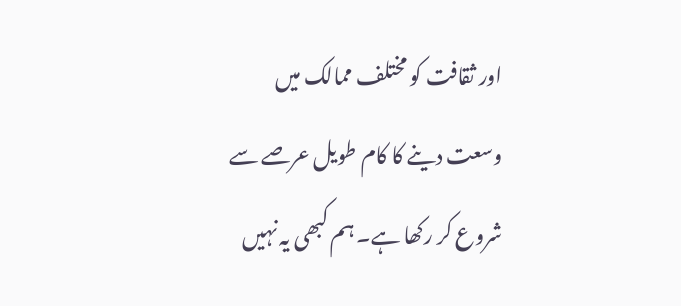اور ثقافت کو مختلف ممالک میں وسعت دینے کا کام طویل عرصے سے شروع کر رکھا ہے۔ ہم کبھی یہ نہیں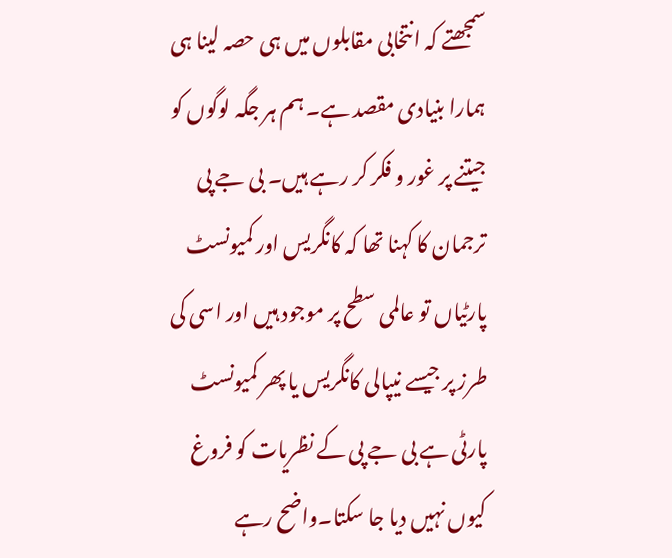سمجھتے کہ انتخابی مقابلوں میں ہی حصہ لینا ہی ہمارا بنیادی مقصد ہے۔ ہم ہر جگہ لوگوں کو جیتنے پر غور و فکر کر رہے ہیں۔ بی جے پی ترجمان کا کہنا تھا کہ کانگریس اور کمیونسٹ پارٹیاں تو عالمی سطح پر موجود ہیں اور اسی کی طرز پر جیسے نیپالی کانگریس یا پھر کمیونسٹ پارٹی ہے بی جے پی کے نظریات کو فروغ کیوں نہیں دیا جا سکتا۔واضح رہے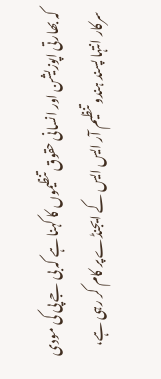کہ بھارتی اپوزیشن اور انسانی حقوق تنظیموں کا کہنا ہے کہ بی جے پی کی مودی سرکار انتہا پسند ہندو تنظیم آر ایس ایس کے ایجنڈے پر کام کر رہی ہے،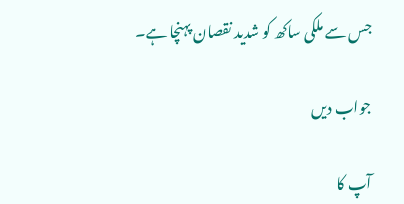جس سے ملکی ساکھ کو شدید نقصان پہنچا ہے۔

جواب دیں

آپ کا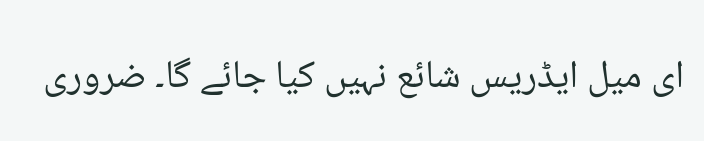ای میل ایڈریس شائع نہیں کیا جائے گا۔ ضروری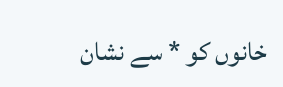خانوں کو * سے نشان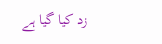زد کیا گیا ہے